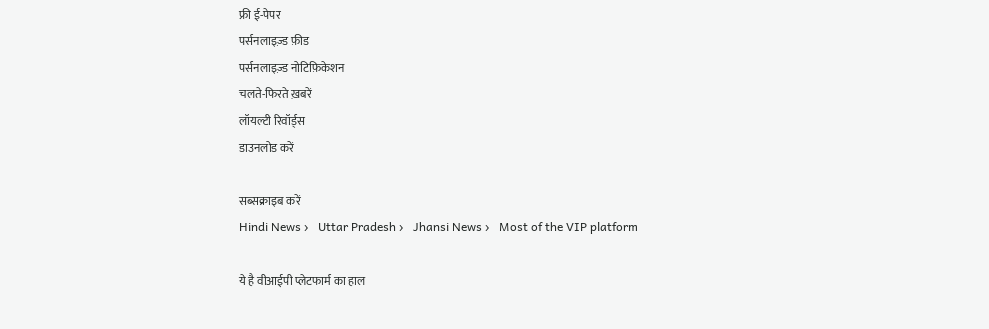फ्री ई-पेपर
पर्सनलाइज़्ड फ़ीड
पर्सनलाइज़्ड नोटिफ़िकेशन
चलते-फिरते ख़बरें
लॉयल्टी रिवॉर्ड्स
डाउनलोड करें

सब्सक्राइब करें
Hindi News ›   Uttar Pradesh ›   Jhansi News ›   Most of the VIP platform

ये है वीआईपी प्लेटफार्म का हाल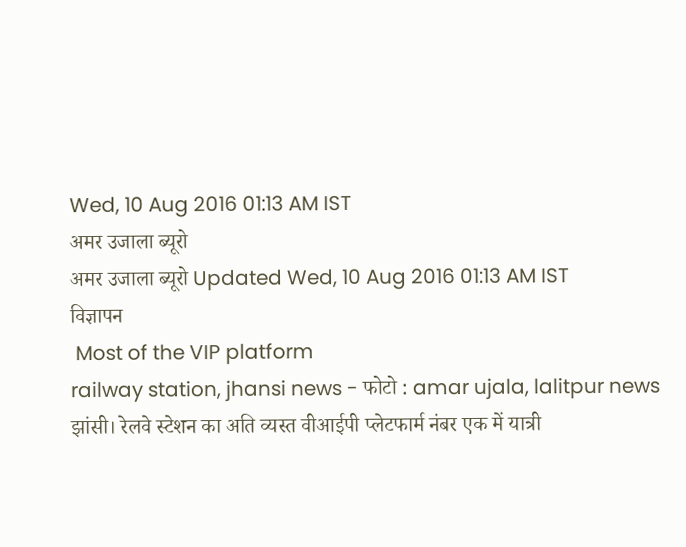Wed, 10 Aug 2016 01:13 AM IST
अमर उजाला ब्यूरो
अमर उजाला ब्यूरो Updated Wed, 10 Aug 2016 01:13 AM IST
विज्ञापन
 Most of the VIP platform
railway station, jhansi news - फोटो : amar ujala, lalitpur news
झांसी। रेलवे स्टेशन का अति व्यस्त वीआईपी प्लेटफार्म नंबर एक में यात्री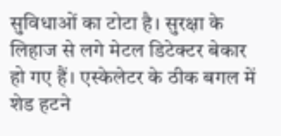सुविधाओं का टोटा है। सुरक्षा के लिहाज से लगे मेटल डिटेक्टर बेकार हो गए हैं। एस्केलेटर के ठीक बगल में शेड हटने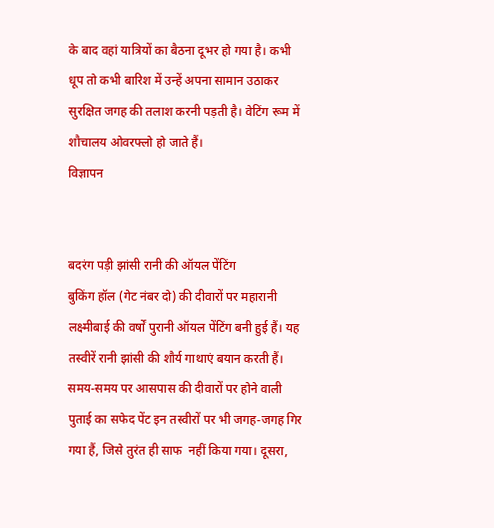के बाद वहां यात्रियों का बैठना दूभर हो गया है। कभी धूप तो कभी बारिश में उन्हें अपना सामान उठाकर सुरक्षित जगह की तलाश करनी पड़ती है। वेटिंग रूम में शौचालय ओवरफ्लो हो जाते हैं।
विज्ञापन


बदरंग पड़ी झांसी रानी की ऑयल पेंटिंग
बुकिंग हॉल (गेट नंबर दो) की दीवारों पर महारानी लक्ष्मीबाई की वर्षों पुरानी ऑयल पेंटिंग बनी हुई हैं। यह तस्वीरें रानी झांसी की शौर्य गाथाएं बयान करती हैं। समय-समय पर आसपास की दीवारों पर होने वाली पुताई का सफेद पेंट इन तस्वीरों पर भी जगह-जगह गिर गया हैं, जिसे तुरंत ही साफ  नहीं किया गया। दूसरा,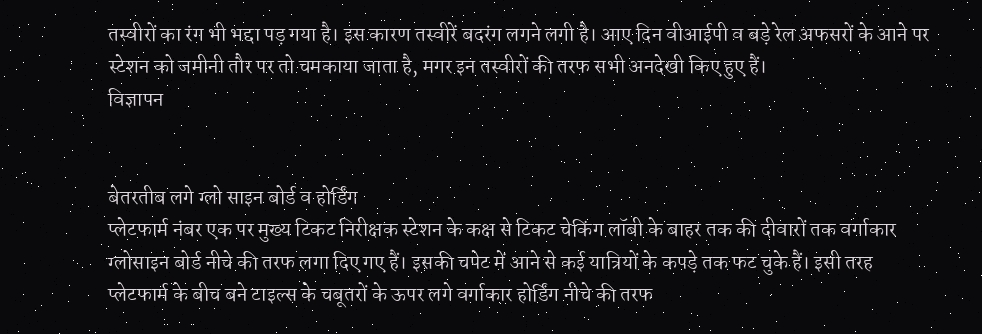तस्वीरों का रंग भी भद्दा पड़ गया है। इस कारण तस्वीरें बदरंग लगने लगी है। आए दिन वीआईपी व बड़े रेल अफसरों के आने पर स्टेशन को जमीनी तौर पर तो चमकाया जाता है, मगर इन तस्वीरों की तरफ सभी अनदेखी किए हुए हैं।
विज्ञापन


बेतरतीब लगे ग्लो साइन बोर्ड व होर्डिंग
प्लेटफार्म नंबर एक पर मुख्य टिकट निरीक्षक स्टेशन के कक्ष से टिकट चेकिंग लॉबी के बाहर तक की दीवारों तक वर्गाकार ग्लोसाइन बोर्ड नीचे की तरफ लगा दिए गए हैं। इसकी चपेट में आने से कई यात्रियों के कपड़े तक फट चुके हैं। इसी तरह प्लेटफार्म के बीच बने टाइल्स के चबूतरों के ऊपर लगे वर्गाकार होर्डिंग नीचे की तरफ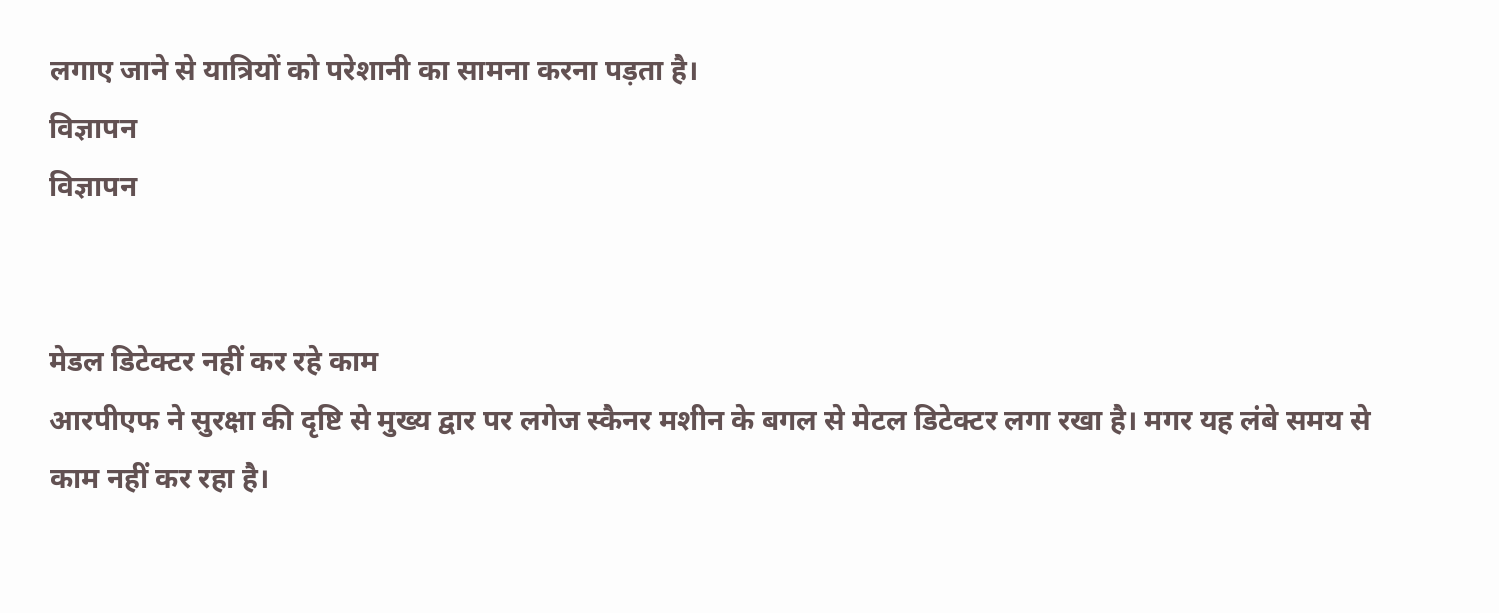लगाए जाने से यात्रियों को परेशानी का सामना करना पड़ता है।
विज्ञापन
विज्ञापन


मेडल डिटेक्टर नहीं कर रहे काम
आरपीएफ ने सुरक्षा की दृष्टि से मुख्य द्वार पर लगेज स्कैनर मशीन के बगल से मेटल डिटेक्टर लगा रखा है। मगर यह लंबे समय से काम नहीं कर रहा है।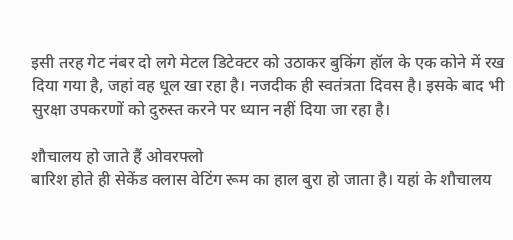इसी तरह गेट नंबर दो लगे मेटल डिटेक्टर को उठाकर बुकिंग हॉल के एक कोने में रख दिया गया है, जहां वह धूल खा रहा है। नजदीक ही स्वतंत्रता दिवस है। इसके बाद भी सुरक्षा उपकरणों को दुरुस्त करने पर ध्यान नहीं दिया जा रहा है।

शौचालय हो जाते हैं ओवरफ्लो
बारिश होते ही सेकेंड क्लास वेटिंग रूम का हाल बुरा हो जाता है। यहां के शौचालय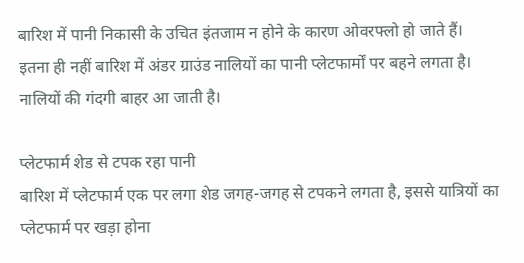बारिश में पानी निकासी के उचित इंतजाम न होने के कारण ओवरफ्लो हो जाते हैं। इतना ही नहीं बारिश में अंडर ग्राउंड नालियों का पानी प्लेटफार्मों पर बहने लगता है। नालियों की गंदगी बाहर आ जाती है।

प्लेटफार्म शेड से टपक रहा पानी
बारिश में प्लेटफार्म एक पर लगा शेड जगह-जगह से टपकने लगता है, इससे यात्रियों का प्लेटफार्म पर खड़ा होना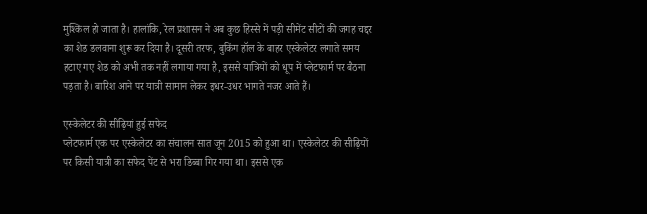मुश्किल हो जाता है। हालांकि, रेल प्रशासन ने अब कुछ हिस्से में पड़ी सीमेंट सीटों की जगह चद्दर का शेड डलवाना शुरू कर दिया है। दूसरी तरफ, बुकिंग हॉल के बाहर एस्केलेटर लगाते समय हटाए गए शेड को अभी तक नहीं लगाया गया है, इससे यात्रियों को धूप में प्लेटफार्म पर बैठना पड़ता है। बारिश आने पर यात्री सामान लेकर इधर-उधर भागते नजर आते हैं।

एस्केलेटर की सीढ़ियां हुई सफेद
प्लेटफार्म एक पर एस्केलेटर का संचालन सात जून 2015 को हुआ था। एस्केलेटर की सीढ़ियों पर किसी यात्री का सफेद पेंट से भरा डिब्बा गिर गया था। इससे एक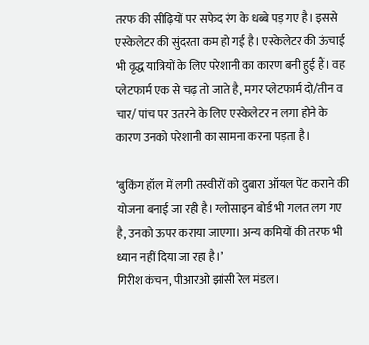तरफ की सीढ़ियों पर सफेद रंग के धब्बे पड़ गए है। इससे एस्केलेटर की सुंदरता कम हो गई है। एस्केलेटर की ऊंचाई भी वृद्ध यात्रियों के लिए परेशानी का कारण बनी हुई हैं। वह प्लेटफार्म एक से चढ़ तो जाते है, मगर प्लेटफार्म दो/तीन व चार/ पांच पर उतरने के लिए एस्केलेटर न लगा होने के कारण उनको परेशानी का सामना करना पड़ता है।

‘बुकिंग हॉल में लगी तस्वीरों को दुबारा ऑयल पेंट कराने की योजना बनाई जा रही है। ग्लोसाइन बोर्ड भी गलत लग गए है, उनको ऊपर कराया जाएगा। अन्य कमियों की तरफ भी ध्यान नहीं दिया जा रहा है।’
गिरीश कंचन, पीआरओ झांसी रेल मंडल।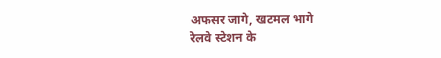अफसर जागे, खटमल भागे
रेलवे स्टेशन के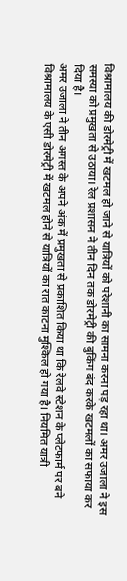विश्रामालय की डोरमेट्री में खटमल हो जाने से यात्रियों को परेशानी का सामना करना पड़ रहा था। अमर उजाला ने इस समस्या को प्रमुखता से उठाया। रेल प्रशासन ने तीन दिन तक डोरमेट्री की बुकिंग बंद करके खटमलों का सफाया कर दिया है।
अमर उजाला ने तीन अगस्त के अपने अंक में प्रमुखता से प्रकाशित किया था कि रेलवे स्टेशन के प्लेटफार्म पर बने विश्रामालय के एसी डोरमेट्री में खटमल होने से यात्रियों का रात काटना मुश्किल हो गया है। नियमित यात्री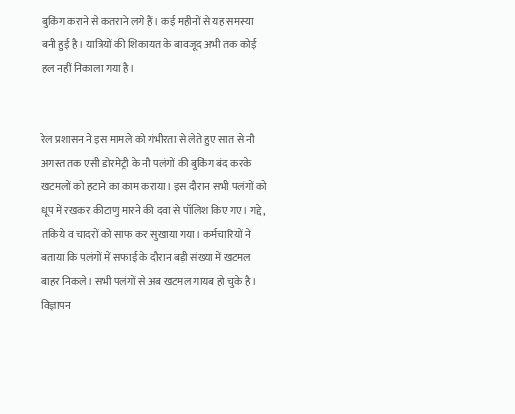बुकिंग कराने से कतराने लगे हैं। कई महीनों से यह समस्या बनी हुई है। यात्रियों की शिकायत के बावजूद अभी तक कोई हल नहीं निकाला गया है।


रेल प्रशासन ने इस मामले को गंभीरता से लेते हुए सात से नौ अगस्त तक एसी डोरमेट्री के नौ पलंगों की बुकिंग बंद करके खटमलों को हटाने का काम कराया। इस दौरान सभी पलंगों को धूप में रखकर कीटाणु मारने की दवा से पॉलिश किए गए। गद्दे, तकिये व चादरों को साफ कर सुखाया गया। कर्मचारियों ने बताया कि पलंगों में सफाई के दौरान बड़ी संख्या में खटमल बाहर निकले। सभी पलंगों से अब खटमल गायब हो चुके है।
विज्ञापन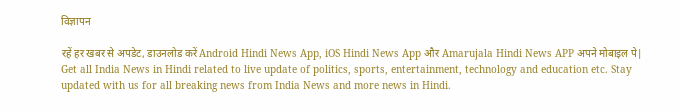विज्ञापन

रहें हर खबर से अपडेट, डाउनलोड करें Android Hindi News App, iOS Hindi News App और Amarujala Hindi News APP अपने मोबाइल पे|
Get all India News in Hindi related to live update of politics, sports, entertainment, technology and education etc. Stay updated with us for all breaking news from India News and more news in Hindi.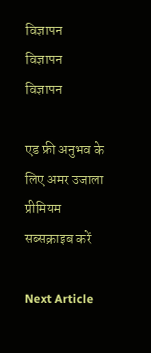विज्ञापन
विज्ञापन
विज्ञापन

एड फ्री अनुभव के लिए अमर उजाला प्रीमियम सब्सक्राइब करें

Next Article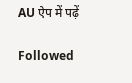AU ऐप में पढ़ें

Followed